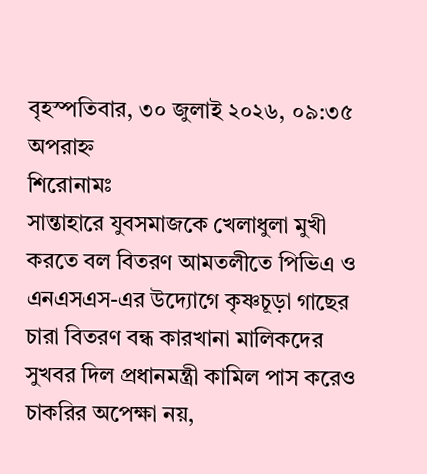বৃহস্পতিবার, ৩০ জুলাই ২০২৬, ০৯:৩৫ অপরাহ্ন
শিরোনামঃ
সান্তাহারে যুবসমাজকে খেলাধুলা মুখী করতে বল বিতরণ আমতলীতে পিভিএ ও এনএসএস-এর উদ্যোগে কৃষ্ণচূড়া গাছের চারা বিতরণ বন্ধ কারখানা মালিকদের সুখবর দিল প্রধানমন্ত্রী কামিল পাস করেও চাকরির অপেক্ষা নয়,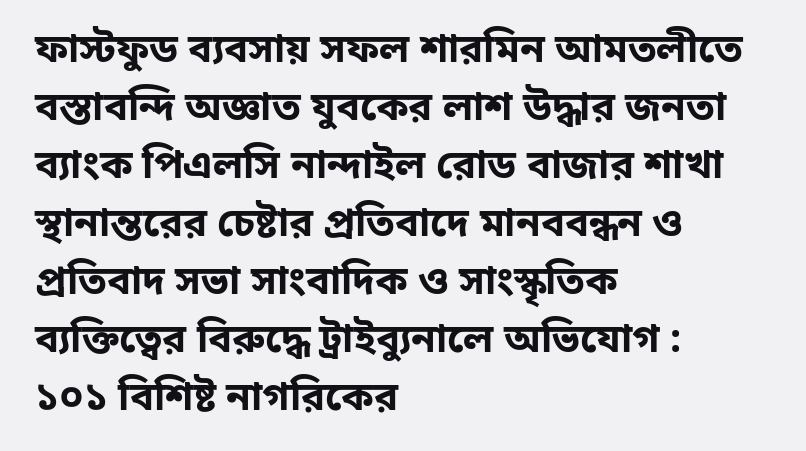ফাস্টফুড ব্যবসায় সফল শারমিন আমতলীতে বস্তাবন্দি অজ্ঞাত যুবকের লাশ উদ্ধার জনতা ব্যাংক পিএলসি নান্দাইল রোড বাজার শাখা স্থানান্তরের চেষ্টার প্রতিবাদে মানববন্ধন ও প্রতিবাদ সভা সাংবাদিক ও সাংস্কৃতিক ব্যক্তিত্বের বিরুদ্ধে ট্রাইব্যুনালে অভিযোগ : ১০১ বিশিষ্ট নাগরিকের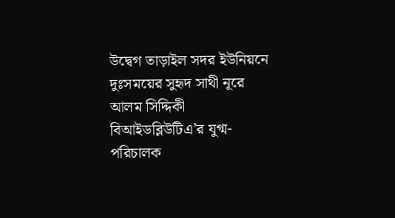উদ্বেগ তাড়াইল সদর ইউনিয়নে দুঃসময়ের সুহৃদ সাথী নূরে আলম সিদ্দিকী বিআইডব্লিউটিএ’র যুগ্ম-পরিচালক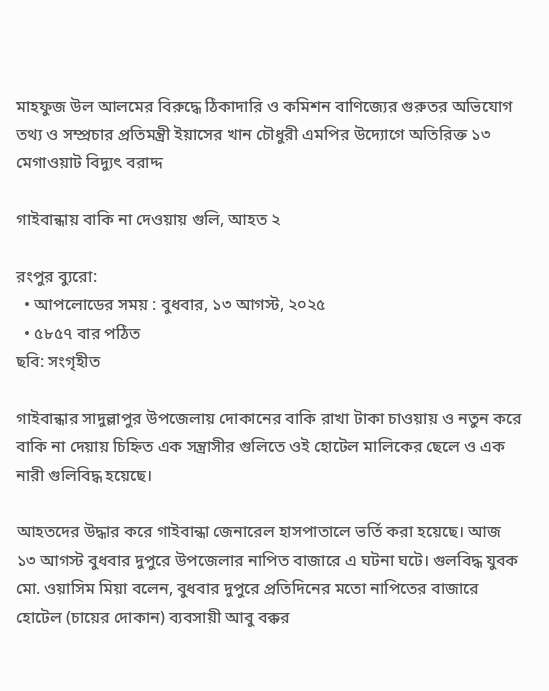মাহফুজ উল আলমের বিরুদ্ধে ঠিকাদারি ও কমিশন বাণিজ্যের গুরুতর অভিযোগ তথ্য ও সম্প্রচার প্রতিমন্ত্রী ইয়াসের খান চৌধুরী এমপির উদ্যোগে অতিরিক্ত ১৩ মেগাওয়াট বিদ্যুৎ বরাদ্দ

গাইবান্ধায় বাকি না দেওয়ায় গুলি, আহত ২

রংপুর ব্যুরো:
  • আপলোডের সময় : বুধবার, ১৩ আগস্ট, ২০২৫
  • ৫৮৫৭ বার পঠিত
ছবি: সংগৃহীত

গাইবান্ধার সাদুল্লাপুর উপজেলায় দোকানের বাকি রাখা টাকা চাওয়ায় ও নতুন করে বাকি না দেয়ায় চিহ্নিত এক সন্ত্রাসীর গুলিতে ওই হোটেল মালিকের ছেলে ও এক নারী গুলিবিদ্ধ হয়েছে।

আহতদের উদ্ধার করে গাইবান্ধা জেনারেল হাসপাতালে ভর্তি করা হয়েছে। আজ ১৩ আগস্ট বুধবার দুপুরে উপজেলার নাপিত বাজারে এ ঘটনা ঘটে। গুলবিদ্ধ যুবক মো. ওয়াসিম মিয়া বলেন, বুধবার দুপুরে প্রতিদিনের মতো নাপিতের বাজারে হোটেল (চায়ের দোকান) ব্যবসায়ী আবু বক্কর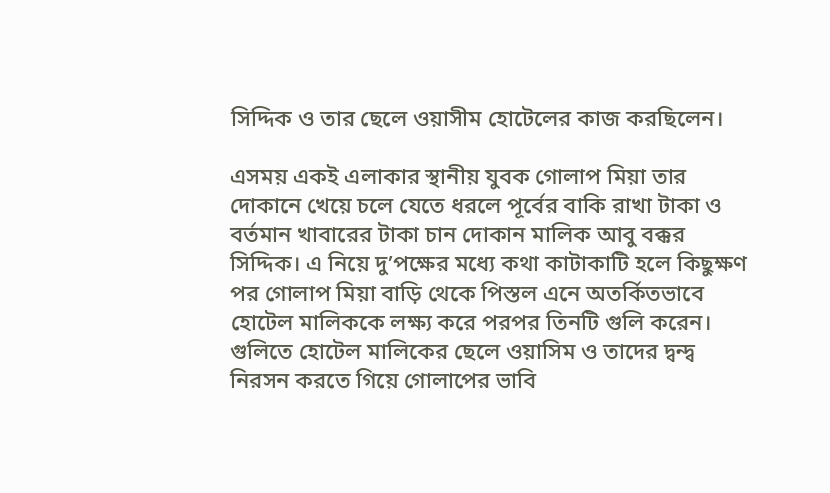সিদ্দিক ও তার ছেলে ওয়াসীম হোটেলের কাজ করছিলেন।

এসময় একই এলাকার স্থানীয় যুবক গোলাপ মিয়া তার দোকানে খেয়ে চলে যেতে ধরলে পূর্বের বাকি রাখা টাকা ও বর্তমান খাবারের টাকা চান দোকান মালিক আবু বক্কর সিদ্দিক। এ নিয়ে দু’পক্ষের মধ্যে কথা কাটাকাটি হলে কিছুক্ষণ পর গোলাপ মিয়া বাড়ি থেকে পিস্তল এনে অতর্কিতভাবে হোটেল মালিককে লক্ষ্য করে পরপর তিনটি গুলি করেন। গুলিতে হোটেল মালিকের ছেলে ওয়াসিম ও তাদের দ্বন্দ্ব নিরসন করতে গিয়ে গোলাপের ভাবি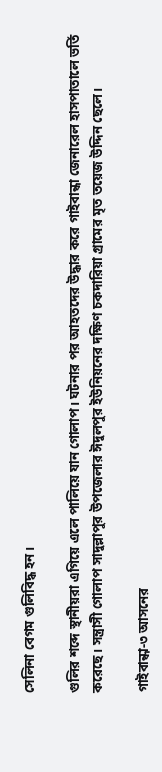সেলিনা বেগম গুলিবিদ্ধ হন।

গুলির শব্দে স্থানীয়রা এগিয়ে এলে পালিয়ে যান গোলাপ। ঘটনার পর আহতদের উদ্ধার করে গাইবান্ধা জেনারেল হাসপাতালে ভর্তি করেছে। সন্ত্রাসী গোলাপ সাদুল্লাপুর উপজেলার ঈদুলপুর ইউনিয়নের দক্ষিণ চকদারিয়া গ্রামের মৃত তয়েজ উদ্দিন ছেলে।

গাইবান্ধা-৩ আসনের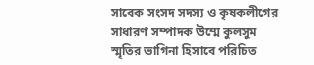সাবেক সংসদ সদস্য ও কৃষকলীগের সাধারণ সম্পাদক উম্মে কুলসুম স্মৃতির ভাগিনা হিসাবে পরিচিত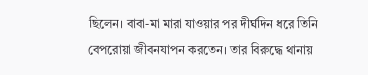ছিলেন। বাবা-মা মারা যাওয়ার পর দীর্ঘদিন ধরে তিনি বেপরোয়া জীবনযাপন করতেন। তার বিরুদ্ধে থানায়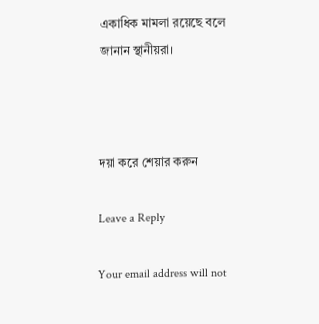একাধিক মামলা রয়েছে বলে জানান স্থানীয়রা।



দয়া করে শেয়ার করুন

Leave a Reply

Your email address will not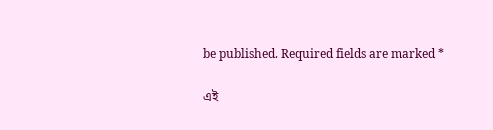be published. Required fields are marked *

এই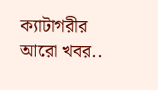ক্যাটাগরীর আরো খবর..